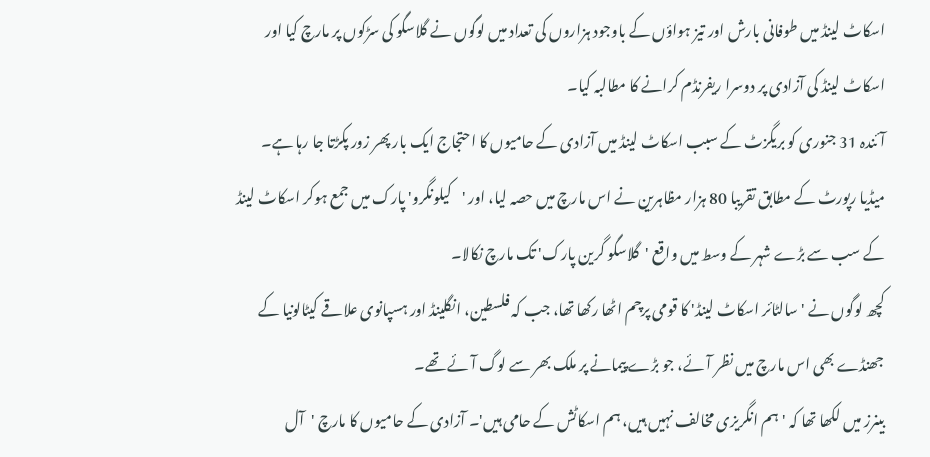اسکاٹ لینڈ میں طوفانی بارش اور تیز ہواؤں کے باوجود ہزاروں کی تعداد میں لوگوں نے گلاسگو کی سڑکوں پر مارچ کیا اور اسکاٹ لینڈ کی آزادی پر دوسرا ریفرنڈم کرانے کا مطالبہ کیا۔
آئندہ 31 جنوری کو بریگزٹ کے سبب اسکاٹ لینڈ میں آزادی کے حامیوں کا احتجاج ایک بار پھر زور پکڑتا جا رہا ہے۔
میڈیا رپورٹ کے مطابق تقریبا 80 ہزار مظاہرین نے اس مارچ میں حصہ لیا، اور 'کیلونگرو' پارک میں جمع ہوکر اسکاٹ لینڈ کے سب سے بڑے شہر کے وسط میں واقع 'گلاسگو گرین پارک' تک مارچ نکالا۔
کچھ لوگوں نے 'سالٹائر اسکاٹ لینڈ' کا قومی پرچم اٹھا رکھا تھا، جب کہ فلسطین، انگلینڈ اور ہسپانوی علاقے کیٹالونیا کے جھنڈے بھی اس مارچ میں نظر آئے، جو بڑے پیمانے پر ملک بھر سے لوگ آئے تھے۔
بینرز میں لکھا تھا کہ 'ہم انگریزی مخالف نہیں ہیں، ہم اسکاٹش کے حامی ہیں'۔ آزادی کے حامیوں کا مارچ 'آل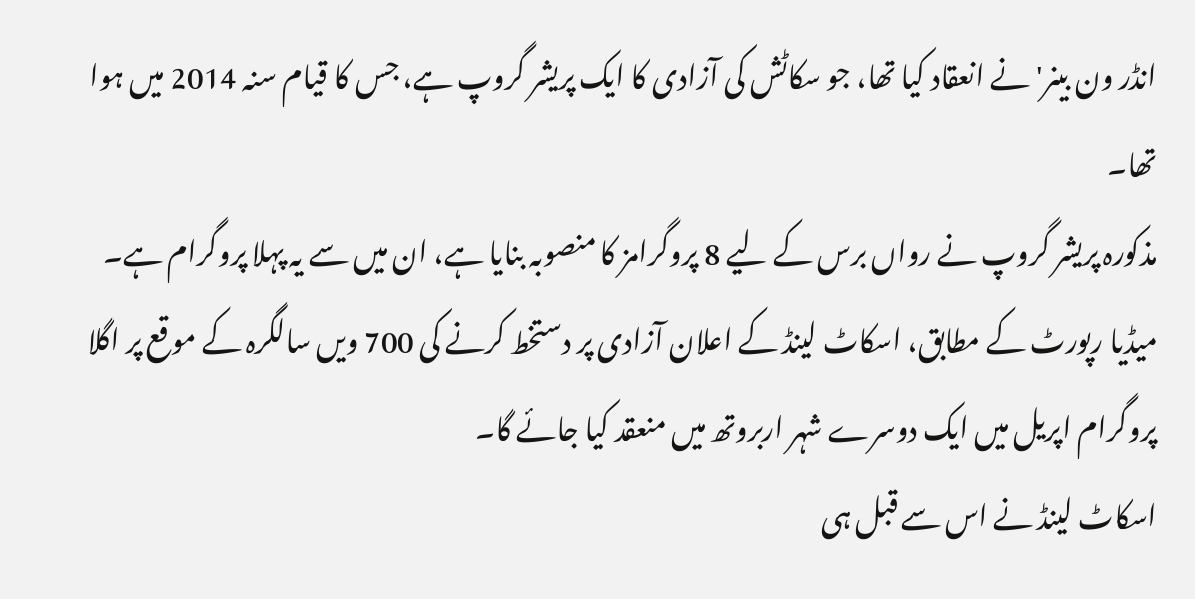انڈر ون بینر' نے انعقاد کیا تھا، جو سکاٹش کی آزادی کا ایک پریشر گروپ ہے، جس کا قیام سنہ 2014 میں ہوا تھا۔
مذکورہ پریشر گروپ نے رواں برس کے لیے 8 پروگرامز کا منصوبہ بنایا ہے، ان میں سے یہ پہلا پروگرام ہے۔ میڈیا رپورٹ کے مطابق، اسکاٹ لینڈ کے اعلان آزادی پر دستخط کرنے کی 700 ویں سالگرہ کے موقع پر اگلا پروگرام اپریل میں ایک دوسرے شہر اربروتھ میں منعقد کیا جائے گا۔
اسکاٹ لینڈ نے اس سے قبل ہی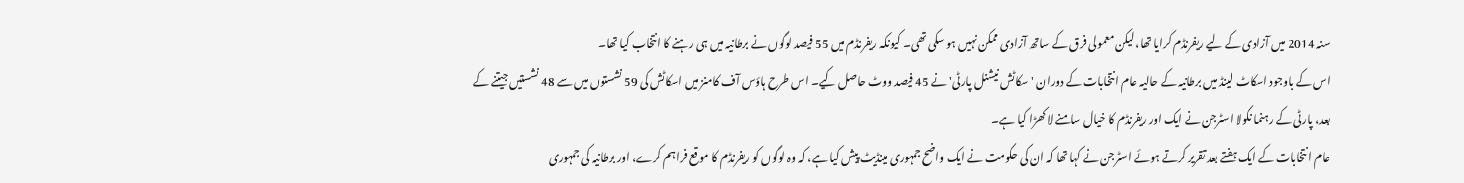سنہ 2014 میں آزادی کے لیے ریفرنڈم کرایا تھا، لیکن معمولی فرق کے ساتھ آزادی ممکن نہیں ہو سکی تھی۔ کیونکہ ریفرنڈم میں 55 فیصد لوگوں نے برطانیہ میں ہی رہنے کا انتخاب کیا تھا۔
اس کے باوجود اسکاٹ لینڈ میں برطانیہ کے حالیہ عام انتخابات کے دوران 'سکاٹش نیشنل پارٹی' نے 45 فیصد ووٹ حاصل کیے۔ اس طرح ہاؤس آف کامنز میں اسکاٹش کی 59 نشستوں میں سے 48 نشستیں جیتنے کے بعد، پارٹی کے رہنما نکولا اسٹرجن نے ایک اور ریفرنڈم کا خیال سامنے لا کھڑا کیا ہے۔
عام انتخابات کے ایک ہفتے بعد تقریر کرتے ہوئے اسٹرجن نے کہا تھا کہ ان کی حکومت نے ایک واضح جمہوری مینڈیٹ پیش کیا ہے، کہ وہ لوگوں کو ریفرنڈم کا موقع فراہم کرے، اور برطانیہ کی جمہوری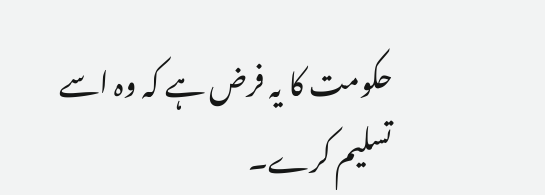حکومت کا یہ فرض ہے کہ وہ اسے تسلیم کرے۔